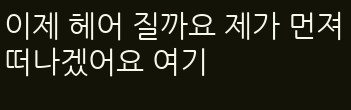이제 헤어 질까요 제가 먼져 떠나겠어요 여기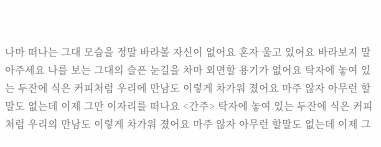나마 떠나는 그대 모습을 정말 바라볼 자신이 없어요 혼자 울고 있어요 바라보지 말아주세요 나를 보는 그대의 슬픈 눈길을 차마 외면할 용기가 없어요 탁자에 놓여 있는 두잔에 식은 커피처럼 우리에 만남도 이렇게 차가워 졌어요 마주 않자 아무런 할말도 없는데 이제 그만 이자리를 떠나요 <간주> 탁자에 놓여 있는 두잔에 식은 커피처럼 우리의 만남도 이렇게 차가워 졌어요 마주 않자 아무런 할말도 없는데 이제 그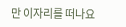만 이자리를 떠나요